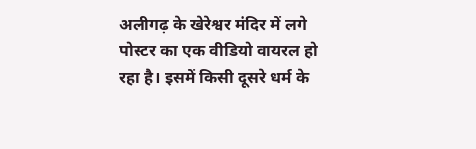अलीगढ़ के खेरेश्वर मंदिर में लगे पोस्टर का एक वीडियो वायरल हो रहा है। इसमें किसी दूसरे धर्म के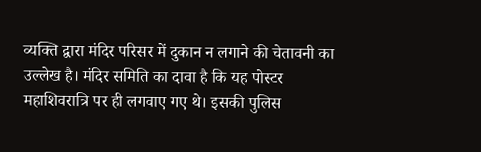व्यक्ति द्वारा मंदिर परिसर में दुकान न लगाने की चेतावनी का उल्लेख है। मंदिर समिति का दावा है कि यह पोस्टर महाशिवरात्रि पर ही लगवाए गए थे। इसकी पुलिस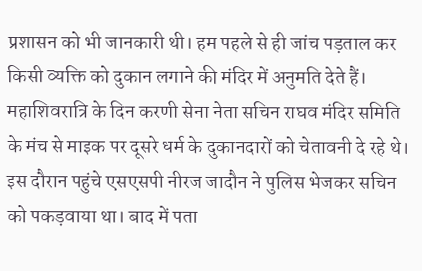प्रशासन को भी जानकारी थी। हम पहले से ही जांच पड़ताल कर किसी व्यक्ति को दुकान लगाने की मंदिर में अनुमति देते हैं।
महाशिवरात्रि के दिन करणी सेना नेता सचिन राघव मंदिर समिति के मंच से माइक पर दूसरे धर्म के दुकानदारों को चेतावनी दे रहे थे। इस दौरान पहुंचे एसएसपी नीरज जादौन ने पुलिस भेजकर सचिन को पकड़वाया था। बाद में पता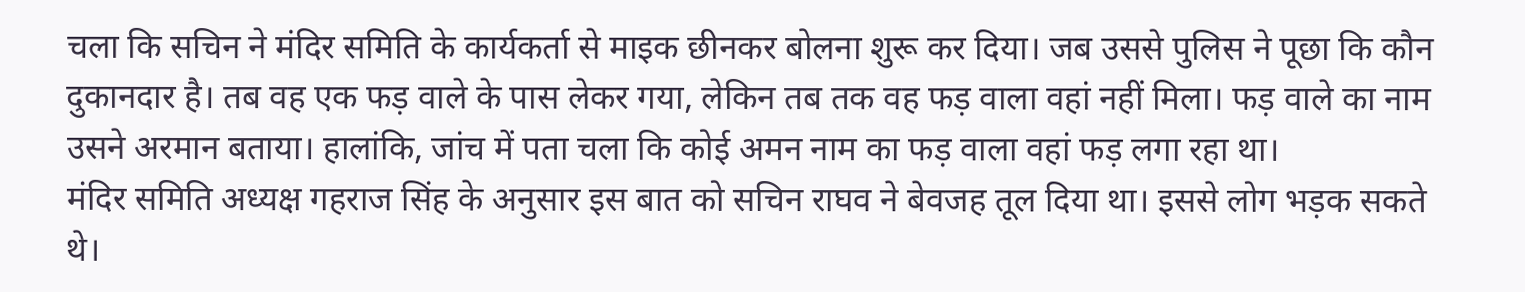चला कि सचिन ने मंदिर समिति के कार्यकर्ता से माइक छीनकर बोलना शुरू कर दिया। जब उससे पुलिस ने पूछा कि कौन दुकानदार है। तब वह एक फड़ वाले के पास लेकर गया, लेकिन तब तक वह फड़ वाला वहां नहीं मिला। फड़ वाले का नाम उसने अरमान बताया। हालांकि, जांच में पता चला कि कोई अमन नाम का फड़ वाला वहां फड़ लगा रहा था।
मंदिर समिति अध्यक्ष गहराज सिंह के अनुसार इस बात को सचिन राघव ने बेवजह तूल दिया था। इससे लोग भड़क सकते थे।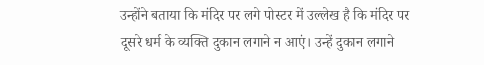उन्होंने बताया कि मंदिर पर लगे पोस्टर में उल्लेख है कि मंदिर पर दूसरे धर्म के व्यक्ति दुकान लगाने न आएं। उन्हें दुकान लगाने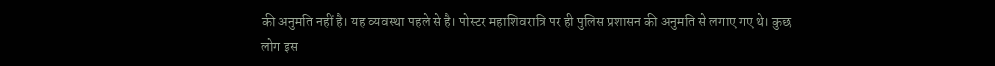की अनुमति नहीं है। यह व्यवस्था पहले से है। पोस्टर महाशिवरात्रि पर ही पुलिस प्रशासन की अनुमति से लगाए गए थे। कुछ लोग इस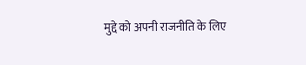मुद्दे को अपनी राजनीति के लिए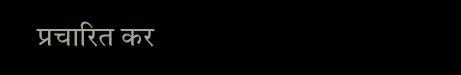प्रचारित कर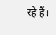रहे हैं।